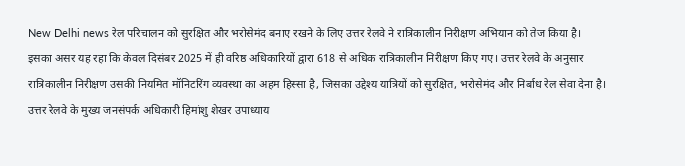New Delhi news रेल परिचालन को सुरक्षित और भरोसेमंद बनाए रखने के लिए उत्तर रेलवे ने रात्रिकालीन निरीक्षण अभियान को तेज किया है। इसका असर यह रहा कि केवल दिसंबर 2025 में ही वरिष्ठ अधिकारियों द्वारा 618 से अधिक रात्रिकालीन निरीक्षण किए गए। उत्तर रेलवे के अनुसार रात्रिकालीन निरीक्षण उसकी नियमित मॉनिटरिंग व्यवस्था का अहम हिस्सा है, जिसका उद्देश्य यात्रियों को सुरक्षित, भरोसेमंद और निर्बाध रेल सेवा देना है।
उत्तर रेलवे के मुख्य जनसंपर्क अधिकारी हिमांशु शेखर उपाध्याय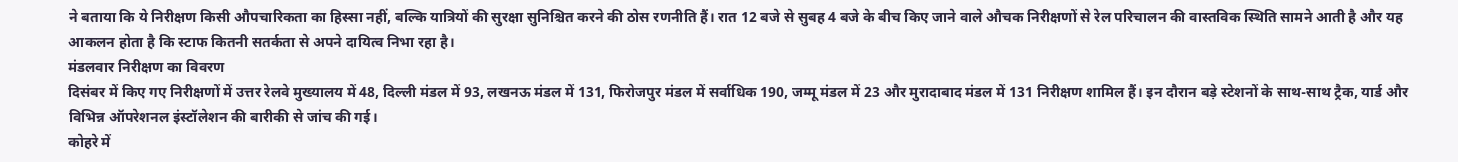ने बताया कि ये निरीक्षण किसी औपचारिकता का हिस्सा नहीं, बल्कि यात्रियों की सुरक्षा सुनिश्चित करने की ठोस रणनीति हैं। रात 12 बजे से सुबह 4 बजे के बीच किए जाने वाले औचक निरीक्षणों से रेल परिचालन की वास्तविक स्थिति सामने आती है और यह आकलन होता है कि स्टाफ कितनी सतर्कता से अपने दायित्व निभा रहा है।
मंडलवार निरीक्षण का विवरण
दिसंबर में किए गए निरीक्षणों में उत्तर रेलवे मुख्यालय में 48, दिल्ली मंडल में 93, लखनऊ मंडल में 131, फिरोजपुर मंडल में सर्वाधिक 190, जम्मू मंडल में 23 और मुरादाबाद मंडल में 131 निरीक्षण शामिल हैं। इन दौरान बड़े स्टेशनों के साथ-साथ ट्रैक, यार्ड और विभिन्न ऑपरेशनल इंस्टॉलेशन की बारीकी से जांच की गई।
कोहरे में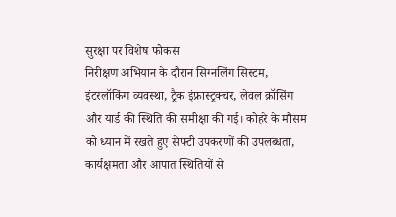सुरक्षा पर विशेष फोकस
निरीक्षण अभियान के दौरान सिग्नलिंग सिस्टम, इंटरलॉकिंग व्यवस्था, ट्रैक इंफ्रास्ट्रक्चर, लेवल क्रॉसिंग और यार्ड की स्थिति की समीक्षा की गई। कोहरे के मौसम को ध्यान में रखते हुए सेफ्टी उपकरणों की उपलब्धता, कार्यक्षमता और आपात स्थितियों से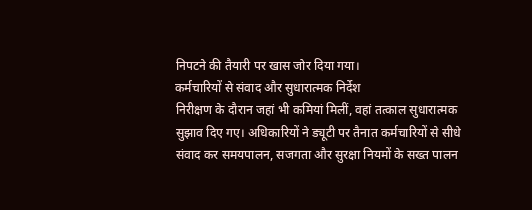निपटने की तैयारी पर खास जोर दिया गया।
कर्मचारियों से संवाद और सुधारात्मक निर्देश
निरीक्षण के दौरान जहां भी कमियां मिलीं, वहां तत्काल सुधारात्मक सुझाव दिए गए। अधिकारियों ने ड्यूटी पर तैनात कर्मचारियों से सीधे संवाद कर समयपालन, सजगता और सुरक्षा नियमों के सख्त पालन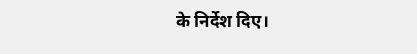के निर्देश दिए।